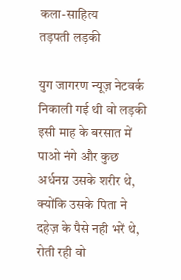कला-साहित्य
तड़पती लड़की

युग जागरण न्यूज़ नेटवर्क
निकाली गई थी वो लड़की
इसी माह के बरसात में
पाओ नंगे और कुछ
अर्धनग्न उसके शरीर थे,
क्योंकि उसके पिता ने
दहेज़ के पैसे नही भरें थे,
रोती रही वो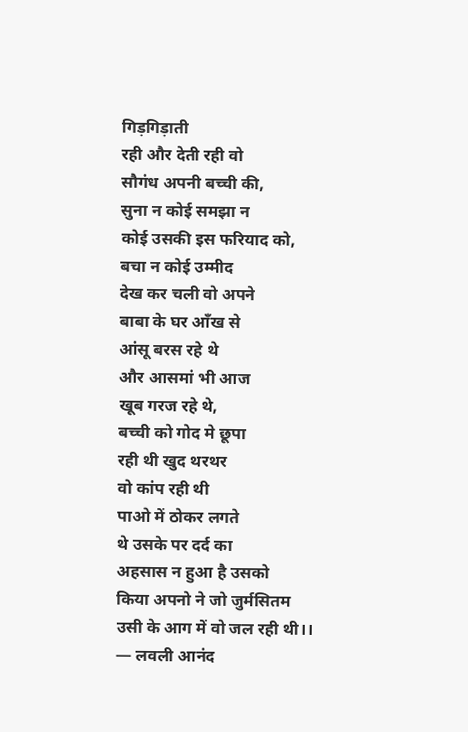गिड़गिड़ाती
रही और देती रही वो
सौगंध अपनी बच्ची की,
सुना न कोई समझा न
कोई उसकी इस फरियाद को,
बचा न कोई उम्मीद
देख कर चली वो अपने
बाबा के घर आँख से
आंसू बरस रहे थे
और आसमां भी आज
खूब गरज रहे थे,
बच्ची को गोद मे छूपा
रही थी खुद थरथर
वो कांप रही थी
पाओ में ठोकर लगते
थे उसके पर दर्द का
अहसास न हुआ है उसको
किया अपनो ने जो जुर्मसितम
उसी के आग में वो जल रही थी।।
— लवली आनंद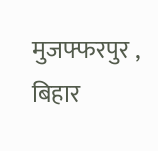मुजफ्फरपुर , बिहार